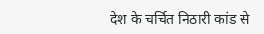देश के चर्चित निठारी कांड से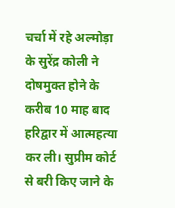चर्चा में रहे अल्मोड़ा के सुरेंद्र कोली ने दोषमुक्त होने के करीब 10 माह बाद हरिद्वार में आत्महत्या कर ली। सुप्रीम कोर्ट से बरी किए जाने के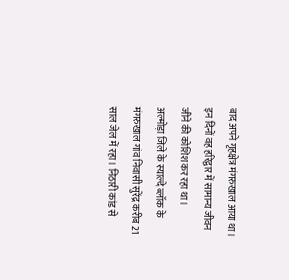बाद अपने गृहक्षेत्र मंगरुखाल आया था। इन दिनों वह हरिद्वार में सामान्य जीवन जीने की कोशिश कर रहा था।
अल्मोड़ा जिले के स्याल्दे ब्लॉक के मंगरुखाल गांव निवासी सुरेंद्र करीब 21 साल जेल में रहा। निठारी कांड से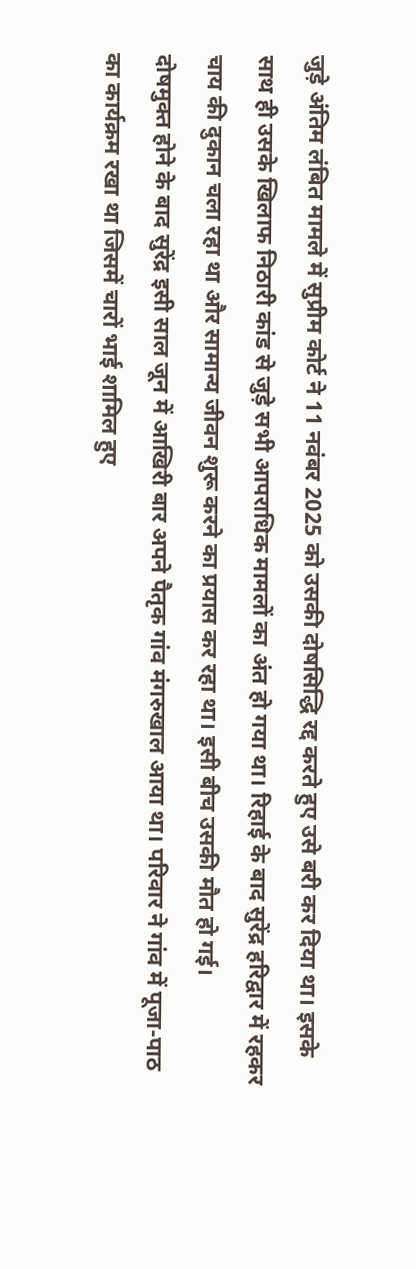जुड़े अंतिम लंबित मामले में सुप्रीम कोर्ट ने 11 नवंबर 2025 को उसकी दोषसिद्धि रद्द करते हुए उसे बरी कर दिया था। इसके साथ ही उसके खिलाफ निठारी कांड से जुड़े सभी आपराधिक मामलों का अंत हो गया था। रिहाई के बाद सुरेंद्र हरिद्वार में रहकर चाय की दुकान चला रहा था और सामान्य जीवन शुरू करने का प्रयास कर रहा था। इसी बीच उसकी मौत हो गई।
दोषमुक्त होने के बाद सुरेंद्र इसी साल जून में आखिरी बार अपने पैतृक गांव मंगरुखाल आया था। परिवार ने गांव में पूजा-पाठ का कार्यक्रम रखा था जिसमें चारों भाई शामिल हुए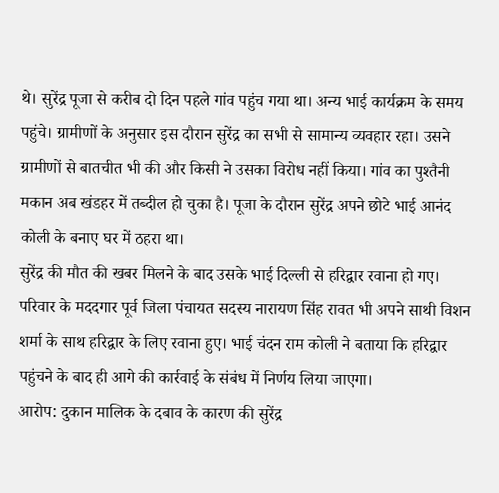थे। सुरेंद्र पूजा से करीब दो दिन पहले गांव पहुंच गया था। अन्य भाई कार्यक्रम के समय पहुंचे। ग्रामीणों के अनुसार इस दौरान सुरेंद्र का सभी से सामान्य व्यवहार रहा। उसने ग्रामीणों से बातचीत भी की और किसी ने उसका विरोध नहीं किया। गांव का पुश्तैनी मकान अब खंडहर में तब्दील हो चुका है। पूजा के दौरान सुरेंद्र अपने छोटे भाई आनंद कोली के बनाए घर में ठहरा था।
सुरेंद्र की मौत की खबर मिलने के बाद उसके भाई दिल्ली से हरिद्वार रवाना हो गए। परिवार के मददगार पूर्व जिला पंचायत सदस्य नारायण सिंह रावत भी अपने साथी विशन शर्मा के साथ हरिद्वार के लिए रवाना हुए। भाई चंदन राम कोली ने बताया कि हरिद्वार पहुंचने के बाद ही आगे की कार्रवाई के संबंध में निर्णय लिया जाएगा।
आरोप: दुकान मालिक के दबाव के कारण की सुरेंद्र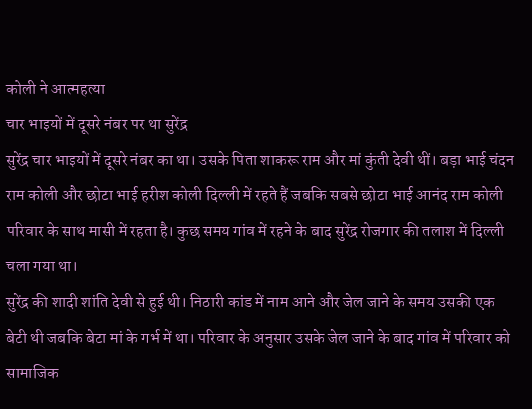कोली ने आत्महत्या
चार भाइयों में दूसरे नंबर पर था सुरेंद्र
सुरेंद्र चार भाइयों में दूसरे नंबर का था। उसके पिता शाकरू राम और मां कुंती देवी थीं। बड़ा भाई चंदन राम कोली और छोटा भाई हरीश कोली दिल्ली में रहते हैं जबकि सबसे छोटा भाई आनंद राम कोली परिवार के साथ मासी में रहता है। कुछ समय गांव में रहने के बाद सुरेंद्र रोजगार की तलाश में दिल्ली चला गया था।
सुरेंद्र की शादी शांति देवी से हुई थी। निठारी कांड में नाम आने और जेल जाने के समय उसकी एक बेटी थी जबकि बेटा मां के गर्भ में था। परिवार के अनुसार उसके जेल जाने के बाद गांव में परिवार को सामाजिक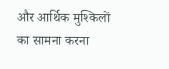और आर्थिक मुश्किलों का सामना करना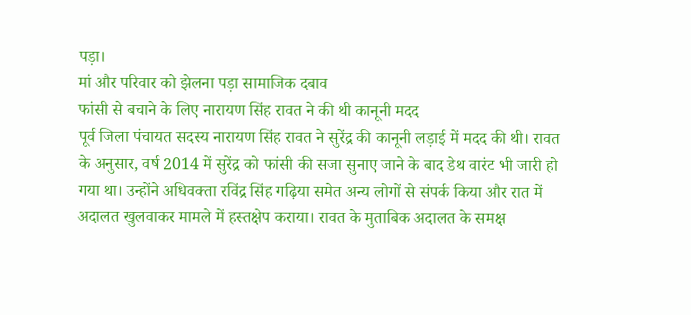पड़ा।
मां और परिवार को झेलना पड़ा सामाजिक दबाव
फांसी से बचाने के लिए नारायण सिंह रावत ने की थी कानूनी मदद
पूर्व जिला पंचायत सदस्य नारायण सिंह रावत ने सुरेंद्र की कानूनी लड़ाई में मदद की थी। रावत के अनुसार, वर्ष 2014 में सुरेंद्र को फांसी की सजा सुनाए जाने के बाद डेथ वारंट भी जारी हो गया था। उन्होंने अधिवक्ता रविंद्र सिंह गढ़िया समेत अन्य लोगों से संपर्क किया और रात में अदालत खुलवाकर मामले में हस्तक्षेप कराया। रावत के मुताबिक अदालत के समक्ष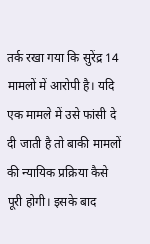तर्क रखा गया कि सुरेंद्र 14 मामलों में आरोपी है। यदि एक मामले में उसे फांसी दे दी जाती है तो बाकी मामलों की न्यायिक प्रक्रिया कैसे पूरी होगी। इसके बाद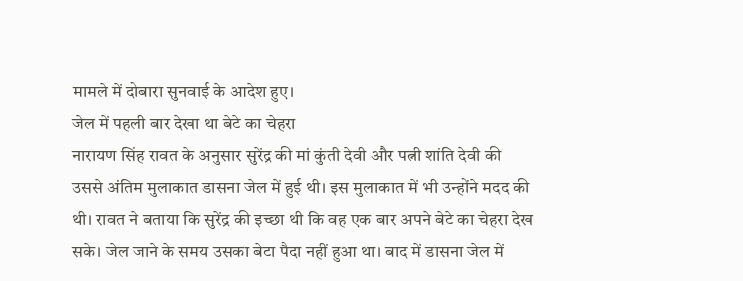मामले में दोबारा सुनवाई के आदेश हुए।
जेल में पहली बार देखा था बेटे का चेहरा
नारायण सिंह रावत के अनुसार सुरेंद्र की मां कुंती देवी और पत्नी शांति देवी की उससे अंतिम मुलाकात डासना जेल में हुई थी। इस मुलाकात में भी उन्होंने मदद की थी। रावत ने बताया कि सुरेंद्र की इच्छा थी कि वह एक बार अपने बेटे का चेहरा देख सके। जेल जाने के समय उसका बेटा पैदा नहीं हुआ था। बाद में डासना जेल में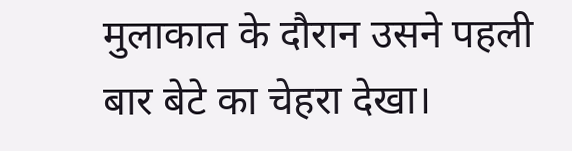मुलाकात के दौरान उसने पहली बार बेटे का चेहरा देखा।